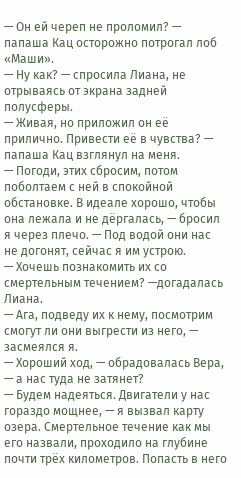— Он ей череп не проломил? — папаша Кац осторожно потрогал лоб «Маши».
— Ну как? — спросила Лиана, не отрываясь от экрана задней полусферы.
— Живая, но приложил он её прилично. Привести её в чувства? — папаша Кац взглянул на меня.
— Погоди, этих сбросим, потом поболтаем с ней в спокойной обстановке. В идеале хорошо, чтобы она лежала и не дёргалась, — бросил я через плечо. — Под водой они нас не догонят, сейчас я им устрою.
— Хочешь познакомить их со смертельным течением? —догадалась Лиана.
— Ага, подведу их к нему, посмотрим смогут ли они выгрести из него, — засмеялся я.
— Хороший ход, — обрадовалась Вера, — а нас туда не затянет?
— Будем надеяться. Двигатели у нас гораздо мощнее, — я вызвал карту озера. Смертельное течение как мы его назвали, проходило на глубине почти трёх километров. Попасть в него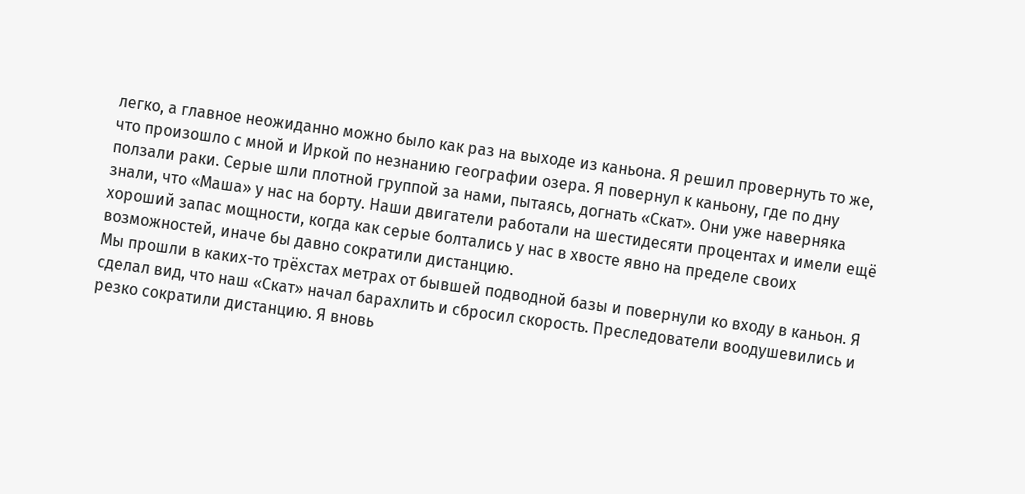легко, а главное неожиданно можно было как раз на выходе из каньона. Я решил провернуть то же, что произошло с мной и Иркой по незнанию географии озера. Я повернул к каньону, где по дну ползали раки. Серые шли плотной группой за нами, пытаясь, догнать «Скат». Они уже наверняка знали, что «Маша» у нас на борту. Наши двигатели работали на шестидесяти процентах и имели ещё хороший запас мощности, когда как серые болтались у нас в хвосте явно на пределе своих возможностей, иначе бы давно сократили дистанцию.
Мы прошли в каких-то трёхстах метрах от бывшей подводной базы и повернули ко входу в каньон. Я сделал вид, что наш «Скат» начал барахлить и сбросил скорость. Преследователи воодушевились и резко сократили дистанцию. Я вновь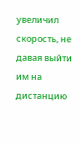увеличил скорость, не давая выйти им на дистанцию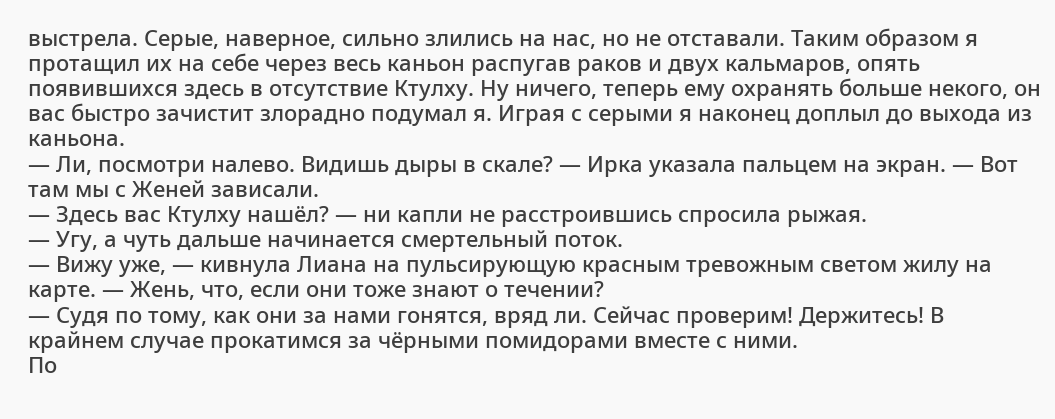выстрела. Серые, наверное, сильно злились на нас, но не отставали. Таким образом я протащил их на себе через весь каньон распугав раков и двух кальмаров, опять появившихся здесь в отсутствие Ктулху. Ну ничего, теперь ему охранять больше некого, он вас быстро зачистит злорадно подумал я. Играя с серыми я наконец доплыл до выхода из каньона.
— Ли, посмотри налево. Видишь дыры в скале? — Ирка указала пальцем на экран. — Вот там мы с Женей зависали.
— Здесь вас Ктулху нашёл? — ни капли не расстроившись спросила рыжая.
— Угу, а чуть дальше начинается смертельный поток.
— Вижу уже, — кивнула Лиана на пульсирующую красным тревожным светом жилу на карте. — Жень, что, если они тоже знают о течении?
— Судя по тому, как они за нами гонятся, вряд ли. Сейчас проверим! Держитесь! В крайнем случае прокатимся за чёрными помидорами вместе с ними.
По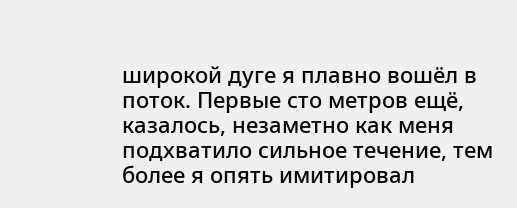широкой дуге я плавно вошёл в поток. Первые сто метров ещё, казалось, незаметно как меня подхватило сильное течение, тем более я опять имитировал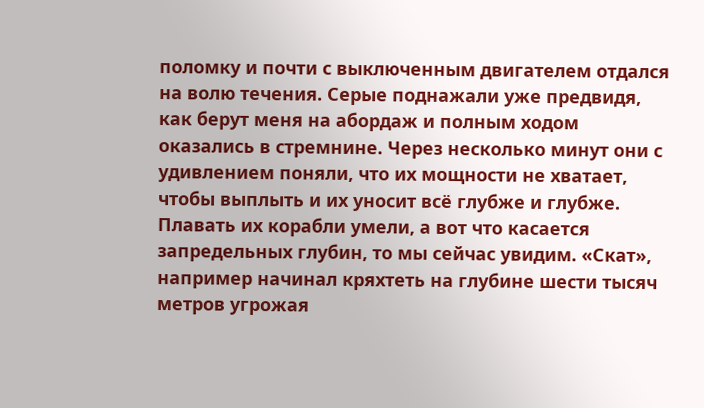поломку и почти с выключенным двигателем отдался на волю течения. Серые поднажали уже предвидя, как берут меня на абордаж и полным ходом оказались в стремнине. Через несколько минут они с удивлением поняли, что их мощности не хватает, чтобы выплыть и их уносит всё глубже и глубже. Плавать их корабли умели, а вот что касается запредельных глубин, то мы сейчас увидим. «Скат», например начинал кряхтеть на глубине шести тысяч метров угрожая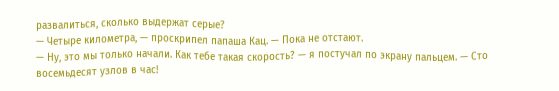развалиться, сколько выдержат серые?
— Четыре километра, — проскрипел папаша Кац. — Пока не отстают.
— Ну, это мы только начали. Как тебе такая скорость? — я постучал по экрану пальцем. — Сто восемьдесят узлов в час!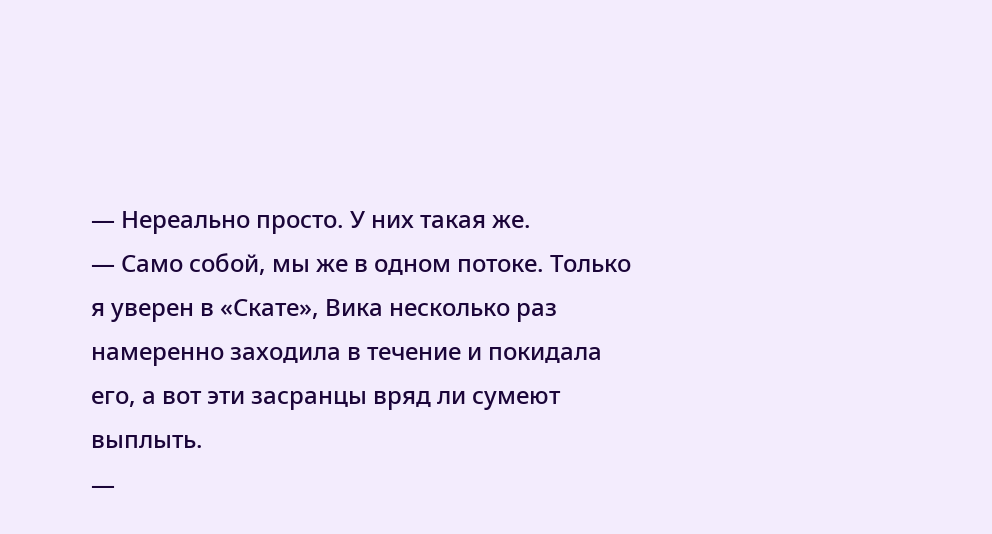— Нереально просто. У них такая же.
— Само собой, мы же в одном потоке. Только я уверен в «Скате», Вика несколько раз намеренно заходила в течение и покидала его, а вот эти засранцы вряд ли сумеют выплыть.
—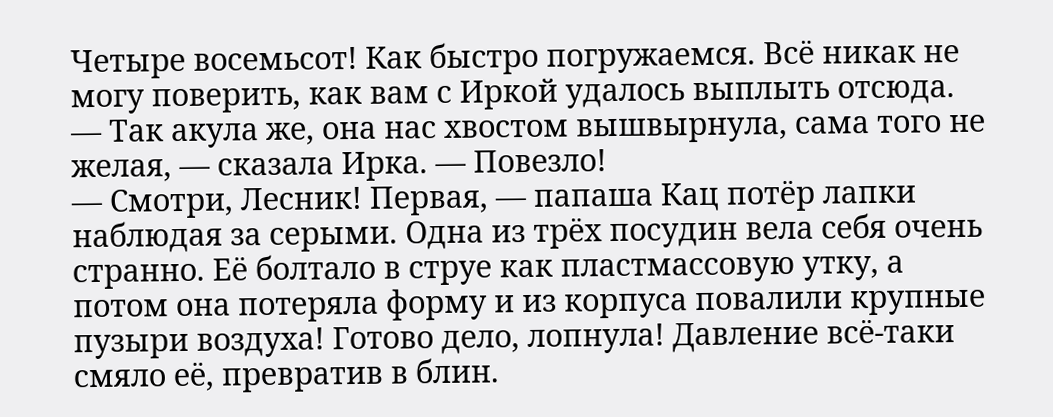Четыре восемьсот! Как быстро погружаемся. Всё никак не могу поверить, как вам с Иркой удалось выплыть отсюда.
— Так акула же, она нас хвостом вышвырнула, сама того не желая, — сказала Ирка. — Повезло!
— Смотри, Лесник! Первая, — папаша Кац потёр лапки наблюдая за серыми. Одна из трёх посудин вела себя очень странно. Её болтало в струе как пластмассовую утку, а потом она потеряла форму и из корпуса повалили крупные пузыри воздуха! Готово дело, лопнула! Давление всё-таки смяло её, превратив в блин.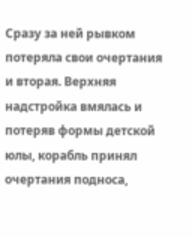Сразу за ней рывком потеряла свои очертания и вторая. Верхняя надстройка вмялась и потеряв формы детской юлы, корабль принял очертания подноса,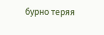бурно теряя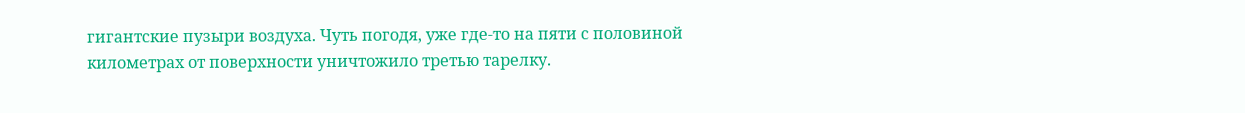гигантские пузыри воздуха. Чуть погодя, уже где-то на пяти с половиной километрах от поверхности уничтожило третью тарелку.